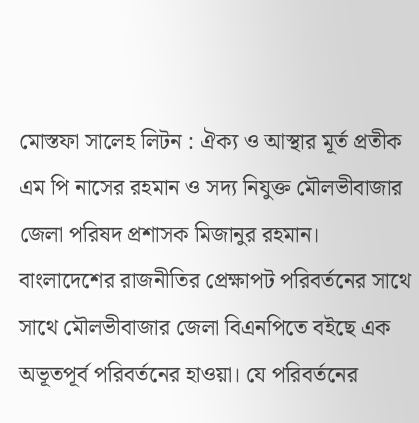মোস্তফা সালেহ লিটন : ঐক্য ও আস্থার মূর্ত প্রতীক এম পি নাসের রহমান ও সদ্য নিযুক্ত মৌলভীবাজার জেলা পরিষদ প্রশাসক মিজানুর রহমান।
বাংলাদেশের রাজনীতির প্রেক্ষাপট পরিবর্তনের সাথে সাথে মৌলভীবাজার জেলা বিএনপিতে বইছে এক অভূতপূর্ব পরিবর্তনের হাওয়া। যে পরিবর্তনের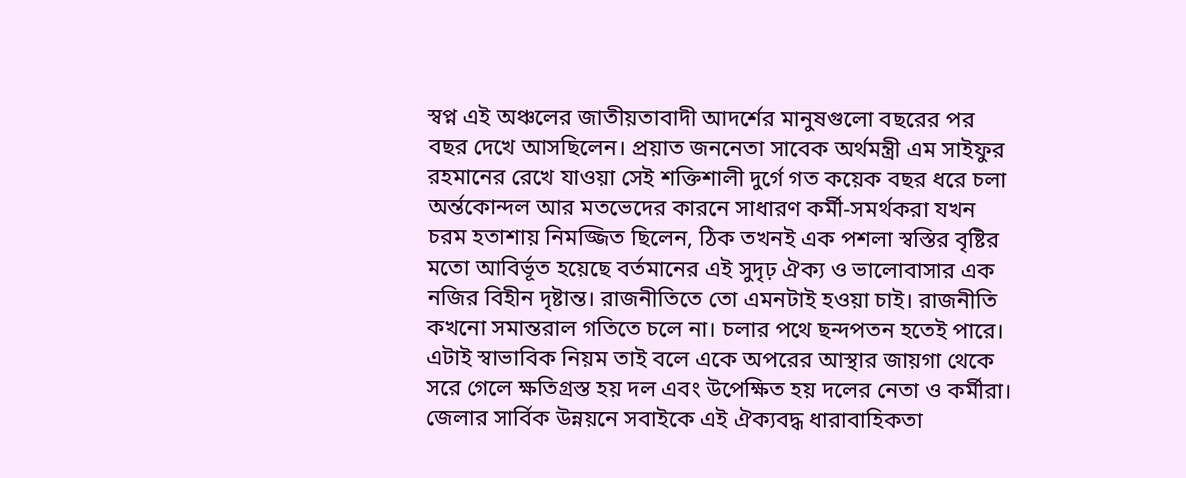স্বপ্ন এই অঞ্চলের জাতীয়তাবাদী আদর্শের মানুষগুলো বছরের পর বছর দেখে আসছিলেন। প্রয়াত জননেতা সাবেক অর্থমন্ত্রী এম সাইফুর রহমানের রেখে যাওয়া সেই শক্তিশালী দুর্গে গত কয়েক বছর ধরে চলা অর্ন্তকোন্দল আর মতভেদের কারনে সাধারণ কর্মী-সমর্থকরা যখন চরম হতাশায় নিমজ্জিত ছিলেন, ঠিক তখনই এক পশলা স্বস্তির বৃষ্টির মতো আবির্ভূত হয়েছে বর্তমানের এই সুদৃঢ় ঐক্য ও ভালোবাসার এক নজির বিহীন দৃষ্টান্ত। রাজনীতিতে তো এমনটাই হওয়া চাই। রাজনীতি কখনো সমান্তরাল গতিতে চলে না। চলার পথে ছন্দপতন হতেই পারে। এটাই স্বাভাবিক নিয়ম তাই বলে একে অপরের আস্থার জায়গা থেকে সরে গেলে ক্ষতিগ্রস্ত হয় দল এবং উপেক্ষিত হয় দলের নেতা ও কর্মীরা। জেলার সার্বিক উন্নয়নে সবাইকে এই ঐক্যবদ্ধ ধারাবাহিকতা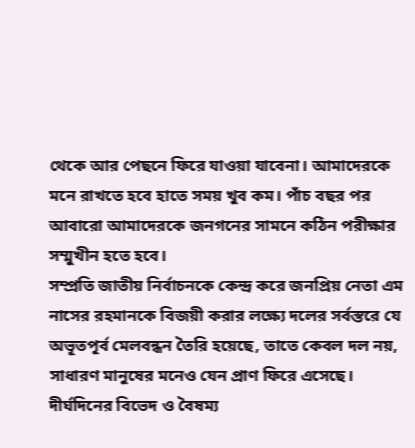থেকে আর পেছনে ফিরে যাওয়া যাবেনা। আমাদেরকে মনে রাখতে হবে হাতে সময় খুব কম। পাঁচ বছর পর আবারো আমাদেরকে জনগনের সামনে কঠিন পরীক্ষার সম্মুখীন হতে হবে।
সম্প্রতি জাতীয় নির্বাচনকে কেন্দ্র করে জনপ্রিয় নেতা এম নাসের রহমানকে বিজয়ী করার লক্ষ্যে দলের সর্বস্তরে যে অভূতপূর্ব মেলবন্ধন তৈরি হয়েছে, তাতে কেবল দল নয়, সাধারণ মানুষের মনেও যেন প্রাণ ফিরে এসেছে। দীর্ঘদিনের বিভেদ ও বৈষম্য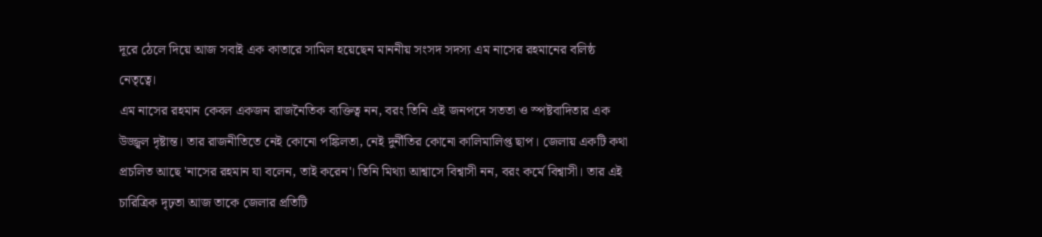দূরে ঠেলে দিয়ে আজ সবাই এক কাতারে সামিল হয়েছেন মাননীয় সংসদ সদস্য এম নাসের রহমানের বলিষ্ঠ নেতৃত্বে।
এম নাসের রহমান কেবল একজন রাজনৈতিক ব্যক্তিত্ব নন, বরং তিনি এই জনপদে সততা ও স্পষ্টবাদিতার এক উজ্জ্বল দৃষ্টান্ত। তার রাজনীতিতে নেই কোনো পঙ্কিলতা, নেই দুর্নীতির কোনো কালিমালিপ্ত ছাপ। জেলায় একটি কথা প্রচলিত আছে 'নাসের রহমান যা বলেন, তাই করেন'। তিনি মিথ্যা আশ্বাসে বিশ্বাসী নন, বরং কর্মে বিশ্বাসী। তার এই চারিত্রিক দৃঢ়তা আজ তাকে জেলার প্রতিটি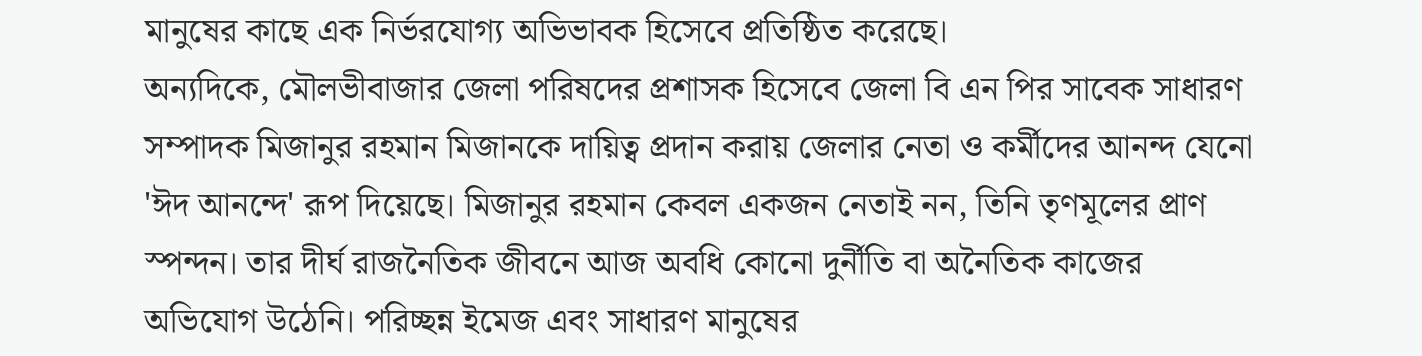মানুষের কাছে এক নির্ভরযোগ্য অভিভাবক হিসেবে প্রতিষ্ঠিত করেছে।
অন্যদিকে, মৌলভীবাজার জেলা পরিষদের প্রশাসক হিসেবে জেলা বি এন পির সাবেক সাধারণ সম্পাদক মিজানুর রহমান মিজানকে দায়িত্ব প্রদান করায় জেলার নেতা ও কর্মীদের আনন্দ যেনো 'ঈদ আনন্দে' রূপ দিয়েছে। মিজানুর রহমান কেবল একজন নেতাই নন, তিনি তৃণমূলের প্রাণ স্পন্দন। তার দীর্ঘ রাজনৈতিক জীবনে আজ অবধি কোনো দুর্নীতি বা অনৈতিক কাজের অভিযোগ উঠেনি। পরিচ্ছন্ন ইমেজ এবং সাধারণ মানুষের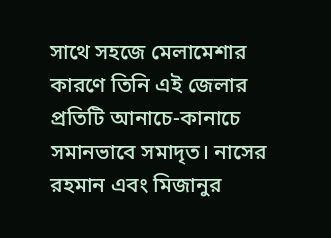সাথে সহজে মেলামেশার কারণে তিনি এই জেলার প্রতিটি আনাচে-কানাচে সমানভাবে সমাদৃত। নাসের রহমান এবং মিজানুর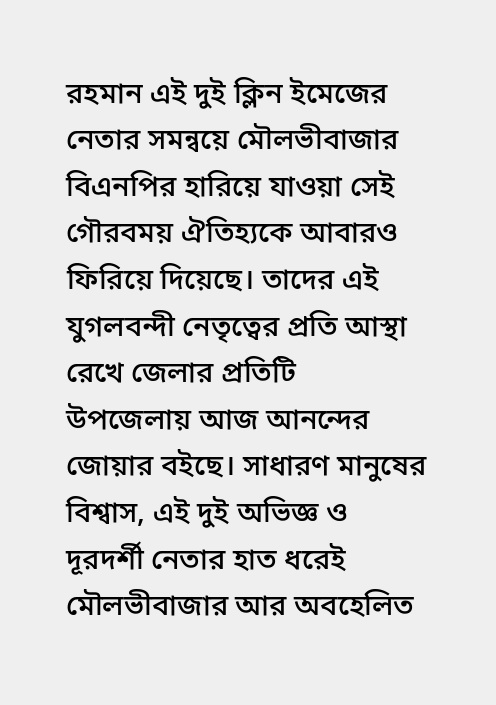রহমান এই দুই ক্লিন ইমেজের নেতার সমন্বয়ে মৌলভীবাজার বিএনপির হারিয়ে যাওয়া সেই গৌরবময় ঐতিহ্যকে আবারও ফিরিয়ে দিয়েছে। তাদের এই যুগলবন্দী নেতৃত্বের প্রতি আস্থা রেখে জেলার প্রতিটি উপজেলায় আজ আনন্দের জোয়ার বইছে। সাধারণ মানুষের বিশ্বাস, এই দুই অভিজ্ঞ ও দূরদর্শী নেতার হাত ধরেই মৌলভীবাজার আর অবহেলিত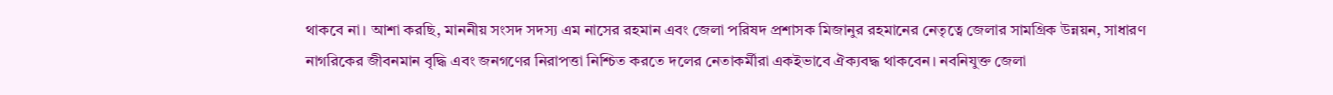থাকবে না। আশা করছি, মাননীয় সংসদ সদস্য এম নাসের রহমান এবং জেলা পরিষদ প্রশাসক মিজানুর রহমানের নেতৃত্বে জেলার সামগ্রিক উন্নয়ন, সাধারণ নাগরিকের জীবনমান বৃদ্ধি এবং জনগণের নিরাপত্তা নিশ্চিত করতে দলের নেতাকর্মীরা একইভাবে ঐক্যবদ্ধ থাকবেন। নবনিযুক্ত জেলা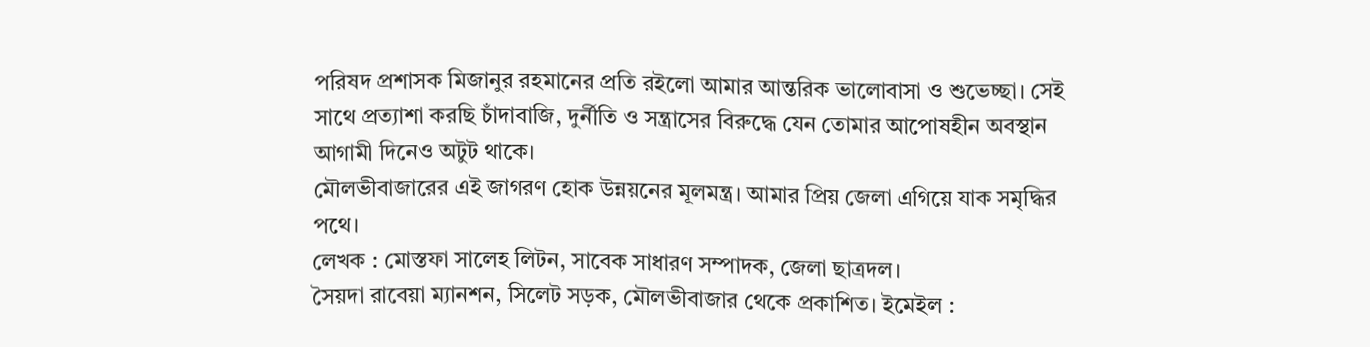পরিষদ প্রশাসক মিজানুর রহমানের প্রতি রইলো আমার আন্তরিক ভালোবাসা ও শুভেচ্ছা। সেই সাথে প্রত্যাশা করছি চাঁদাবাজি, দুর্নীতি ও সন্ত্রাসের বিরুদ্ধে যেন তোমার আপোষহীন অবস্থান আগামী দিনেও অটুট থাকে।
মৌলভীবাজারের এই জাগরণ হোক উন্নয়নের মূলমন্ত্র। আমার প্রিয় জেলা এগিয়ে যাক সমৃদ্ধির পথে।
লেখক : মোস্তফা সালেহ লিটন, সাবেক সাধারণ সম্পাদক, জেলা ছাত্রদল।
সৈয়দা রাবেয়া ম্যানশন, সিলেট সড়ক, মৌলভীবাজার থেকে প্রকাশিত। ইমেইল :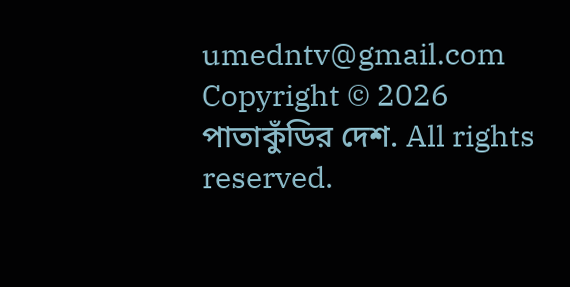umedntv@gmail.com
Copyright © 2026 পাতাকুঁডির দেশ. All rights reserved.